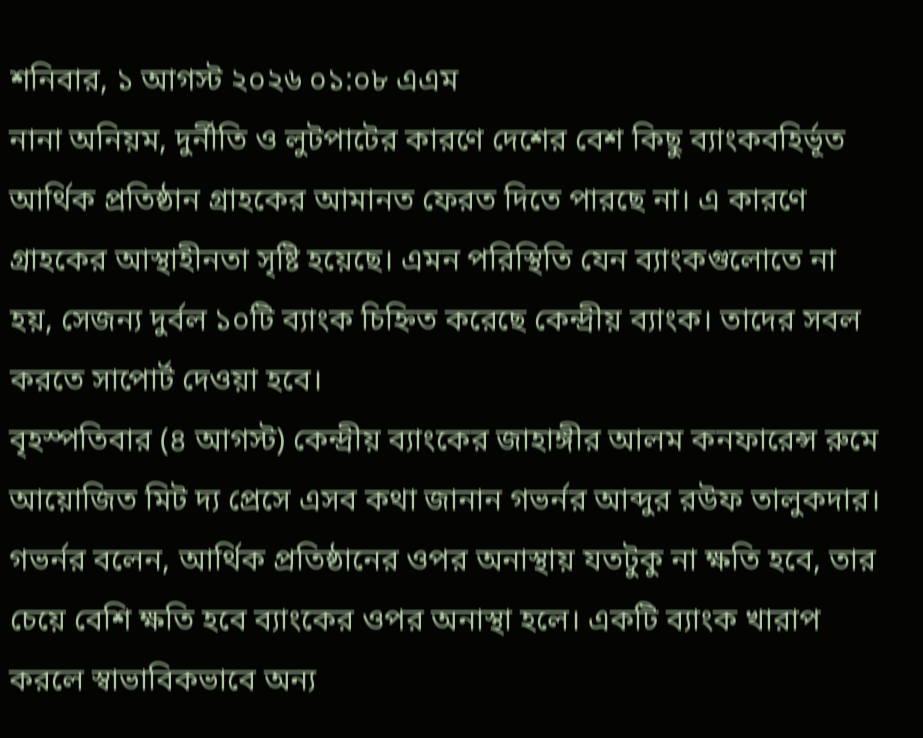শনিবার, ১ আগস্ট ২০২৬ ০১:০৮ এএম
নানা অনিয়ম, দুর্নীতি ও লুটপাটের কারণে দেশের বেশ কিছু ব্যাংকবহির্ভূত আর্থিক প্রতিষ্ঠান গ্রাহকের আমানত ফেরত দিতে পারছে না। এ কারণে গ্রাহকের আস্থাহীনতা সৃষ্টি হয়েছে। এমন পরিস্থিতি যেন ব্যাংকগুলোতে না হয়, সেজন্য দুর্বল ১০টি ব্যাংক চিহ্নিত করেছে কেন্দ্রীয় ব্যাংক। তাদের সবল করতে সাপোর্ট দেওয়া হবে।
বৃহস্পতিবার (৪ আগস্ট) কেন্দ্রীয় ব্যাংকের জাহাঙ্গীর আলম কনফারেন্স রুমে আয়োজিত মিট দ্য প্রেসে এসব কথা জানান গভর্নর আব্দুর রউফ তালুকদার।
গভর্নর বলেন, আর্থিক প্রতিষ্ঠানের ওপর অনাস্থায় যতটুকু না ক্ষতি হবে, তার চেয়ে বেশি ক্ষতি হবে ব্যাংকের ওপর অনাস্থা হলে। একটি ব্যাংক খারাপ করলে স্বাভাবিকভাবে অন্য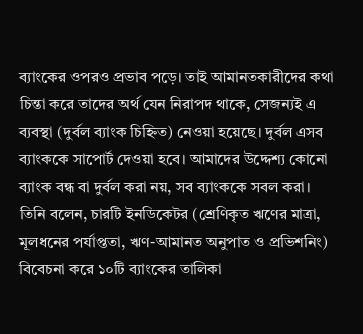ব্যাংকের ওপরও প্রভাব পড়ে। তাই আমানতকারীদের কথা চিন্তা করে তাদের অর্থ যেন নিরাপদ থাকে, সেজন্যই এ ব্যবস্থা (দুর্বল ব্যাংক চিহ্নিত) নেওয়া হয়েছে। দুর্বল এসব ব্যাংককে সাপোর্ট দেওয়া হবে। আমাদের উদ্দেশ্য কোনো ব্যাংক বন্ধ বা দুর্বল করা নয়, সব ব্যাংককে সবল করা।
তিনি বলেন, চারটি ইনডিকেটর (শ্রেণিকৃত ঋণের মাত্রা, মূলধনের পর্যাপ্ততা, ঋণ-আমানত অনুপাত ও প্রভিশনিং) বিবেচনা করে ১০টি ব্যাংকের তালিকা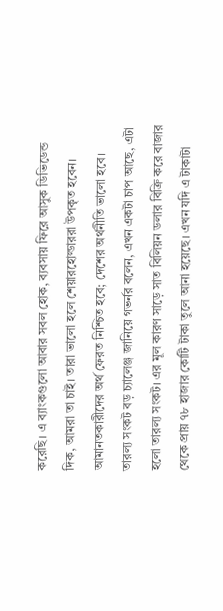করেছি। এ ব্যাংকগুলো আবার সবল হোক, ব্যবসায় ফিরে আসুক ডিভিডেন্ড দিক, আমরা তা চাই। তারা ভালো হলে শেয়ারহোল্ডাররা উপকৃত হবেন। আমানতকারীদের অর্থ ফেরত নিশ্চিত হবে; দেশের অর্থনীতি ভালো হবে।
তারল্য সংকট বড় চ্যালেঞ্জ জানিয়ে গভর্নর বলেন, এখন একটা চাপ আছে, এটা হলো তারল্য সংকট। এর মূল কারণ সাড়ে সাত বিলিয়ন ডলার বিক্রি করে বাজার থেকে প্রায় ৭৮ হাজার কোটি টাকা তুলে আনা হয়েছে। এখন যদি এ টাকাটা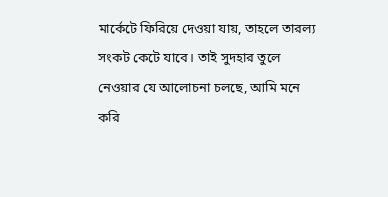মার্কেটে ফিরিয়ে দেওয়া যায়, তাহলে তারল্য সংকট কেটে যাবে। তাই সুদহার তুলে নেওয়ার যে আলোচনা চলছে, আমি মনে করি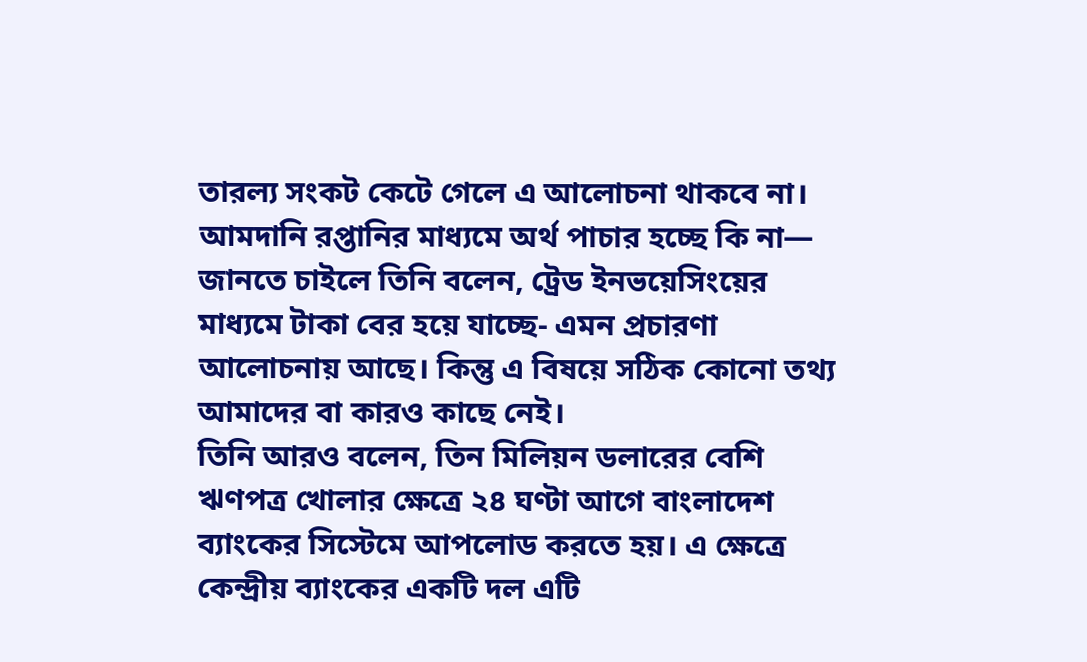তারল্য সংকট কেটে গেলে এ আলোচনা থাকবে না।
আমদানি রপ্তানির মাধ্যমে অর্থ পাচার হচ্ছে কি না— জানতে চাইলে তিনি বলেন, ট্রেড ইনভয়েসিংয়ের মাধ্যমে টাকা বের হয়ে যাচ্ছে- এমন প্রচারণা আলোচনায় আছে। কিন্তু এ বিষয়ে সঠিক কোনো তথ্য আমাদের বা কারও কাছে নেই।
তিনি আরও বলেন, তিন মিলিয়ন ডলারের বেশি ঋণপত্র খোলার ক্ষেত্রে ২৪ ঘণ্টা আগে বাংলাদেশ ব্যাংকের সিস্টেমে আপলোড করতে হয়। এ ক্ষেত্রে কেন্দ্রীয় ব্যাংকের একটি দল এটি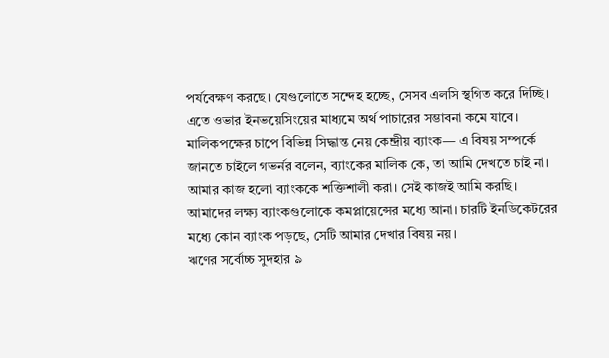পর্যবেক্ষণ করছে। যেগুলোতে সন্দেহ হচ্ছে, সেসব এলসি স্থগিত করে দিচ্ছি। এতে ওভার ইনভয়েসিংয়ের মাধ্যমে অর্থ পাচারের সম্ভাবনা কমে যাবে।
মালিকপক্ষের চাপে বিভিন্ন সিদ্ধান্ত নেয় কেন্দ্রীয় ব্যাংক— এ বিষয় সম্পর্কে জানতে চাইলে গভর্নর বলেন, ব্যাংকের মালিক কে, তা আমি দেখতে চাই না। আমার কাজ হলো ব্যাংককে শক্তিশালী করা। সেই কাজই আমি করছি। আমাদের লক্ষ্য ব্যাংকগুলোকে কমপ্লায়েন্সের মধ্যে আনা। চারটি ইনডিকেটরের মধ্যে কোন ব্যাংক পড়ছে, সেটি আমার দেখার বিষয় নয়।
ঋণের সর্বোচ্চ সুদহার ৯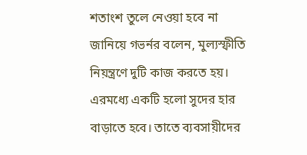শতাংশ তুলে নেওয়া হবে না জানিয়ে গভর্নর বলেন, মুল্যস্ফীতি নিয়ন্ত্রণে দুটি কাজ করতে হয়। এরমধ্যে একটি হলো সুদের হার বাড়াতে হবে। তাতে ব্যবসায়ীদের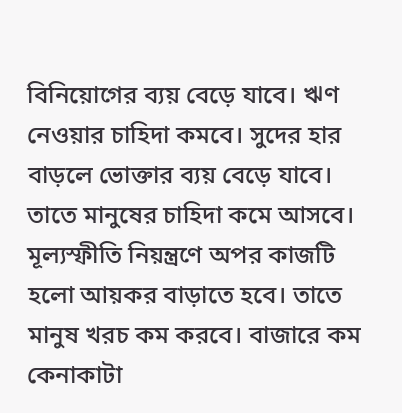বিনিয়োগের ব্যয় বেড়ে যাবে। ঋণ নেওয়ার চাহিদা কমবে। সুদের হার বাড়লে ভোক্তার ব্যয় বেড়ে যাবে। তাতে মানুষের চাহিদা কমে আসবে। মূল্যস্ফীতি নিয়ন্ত্রণে অপর কাজটি হলো আয়কর বাড়াতে হবে। তাতে মানুষ খরচ কম করবে। বাজারে কম কেনাকাটা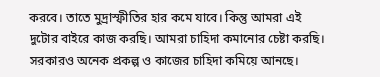করবে। তাতে মুদ্রাস্ফীতির হার কমে যাবে। কিন্তু আমরা এই দুটোর বাইরে কাজ করছি। আমরা চাহিদা কমানোর চেষ্টা করছি। সরকারও অনেক প্রকল্প ও কাজের চাহিদা কমিয়ে আনছে।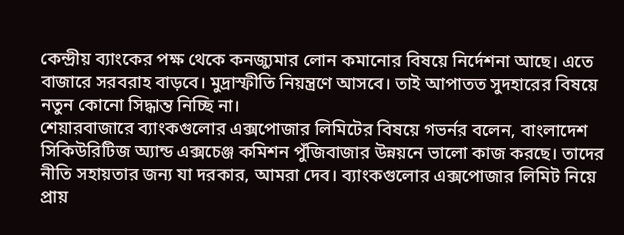কেন্দ্রীয় ব্যাংকের পক্ষ থেকে কনজ্যুমার লোন কমানোর বিষয়ে নির্দেশনা আছে। এতে বাজারে সরবরাহ বাড়বে। মুদ্রাস্ফীতি নিয়ন্ত্রণে আসবে। তাই আপাতত সুদহারের বিষয়ে নতুন কোনো সিদ্ধান্ত নিচ্ছি না।
শেয়ারবাজারে ব্যাংকগুলোর এক্সপোজার লিমিটের বিষয়ে গভর্নর বলেন, বাংলাদেশ সিকিউরিটিজ অ্যান্ড এক্সচেঞ্জ কমিশন পুঁজিবাজার উন্নয়নে ভালো কাজ করছে। তাদের নীতি সহায়তার জন্য যা দরকার, আমরা দেব। ব্যাংকগুলোর এক্সপোজার লিমিট নিয়ে প্রায়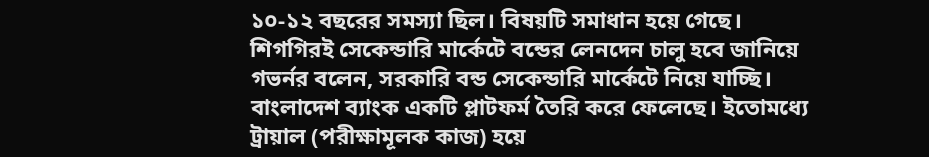১০-১২ বছরের সমস্যা ছিল। বিষয়টি সমাধান হয়ে গেছে।
শিগগিরই সেকেন্ডারি মার্কেটে বন্ডের লেনদেন চালু হবে জানিয়ে গভর্নর বলেন, সরকারি বন্ড সেকেন্ডারি মার্কেটে নিয়ে যাচ্ছি। বাংলাদেশ ব্যাংক একটি প্লাটফর্ম তৈরি করে ফেলেছে। ইতোমধ্যে ট্রায়াল (পরীক্ষামূলক কাজ) হয়ে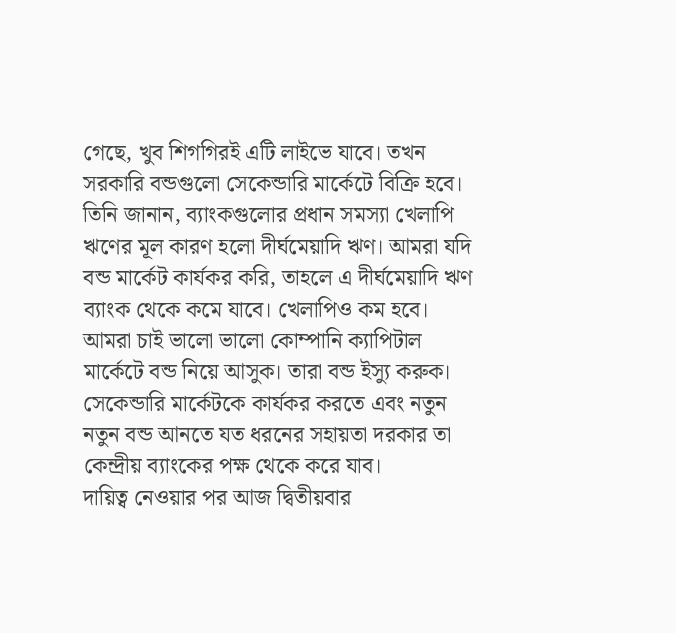গেছে, খুব শিগগিরই এটি লাইভে যাবে। তখন সরকারি বন্ডগুলো সেকেন্ডারি মার্কেটে বিক্রি হবে।
তিনি জানান, ব্যাংকগুলোর প্রধান সমস্যা খেলাপি ঋণের মূল কারণ হলো দীর্ঘমেয়াদি ঋণ। আমরা যদি বন্ড মার্কেট কার্যকর করি, তাহলে এ দীর্ঘমেয়াদি ঋণ ব্যাংক থেকে কমে যাবে। খেলাপিও কম হবে। আমরা চাই ভালো ভালো কোম্পানি ক্যাপিটাল মার্কেটে বন্ড নিয়ে আসুক। তারা বন্ড ইস্যু করুক। সেকেন্ডারি মার্কেটকে কার্যকর করতে এবং নতুন নতুন বন্ড আনতে যত ধরনের সহায়তা দরকার তা কেন্দ্রীয় ব্যাংকের পক্ষ থেকে করে যাব।
দায়িত্ব নেওয়ার পর আজ দ্বিতীয়বার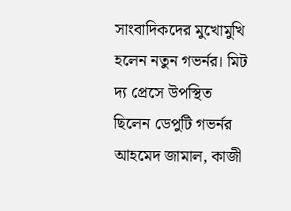সাংবাদিকদের মুখোমুখি হলেন নতুন গভর্নর। মিট দ্য প্রেসে উপস্থিত ছিলেন ডেপুটি গভর্নর আহমেদ জামাল, কাজী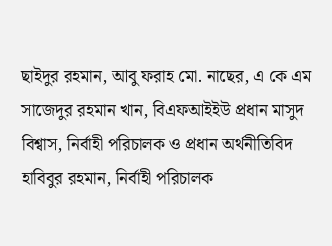ছাইদুর রহমান, আবু ফরাহ মো. নাছের, এ কে এম সাজেদুর রহমান খান, বিএফআইইউ প্রধান মাসুদ বিশ্বাস, নির্বাহী পরিচালক ও প্রধান অর্থনীতিবিদ হাবিবুর রহমান, নির্বাহী পরিচালক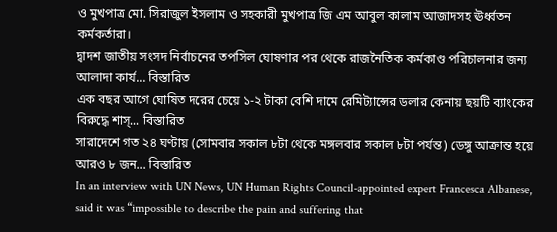ও মুখপাত্র মো. সিরাজুল ইসলাম ও সহকারী মুখপাত্র জি এম আবুল কালাম আজাদসহ ঊর্ধ্বতন কর্মকর্তারা।
দ্বাদশ জাতীয় সংসদ নির্বাচনের তপসিল ঘোষণার পর থেকে রাজনৈতিক কর্মকাণ্ড পরিচালনার জন্য আলাদা কার্য... বিস্তারিত
এক বছর আগে ঘোষিত দরের চেয়ে ১-২ টাকা বেশি দামে রেমিট্যান্সের ডলার কেনায় ছয়টি ব্যাংকের বিরুদ্ধে শাস্... বিস্তারিত
সারাদেশে গত ২৪ ঘণ্টায় (সোমবার সকাল ৮টা থেকে মঙ্গলবার সকাল ৮টা পর্যন্ত) ডেঙ্গু আক্রান্ত হয়ে আরও ৮ জন... বিস্তারিত
In an interview with UN News, UN Human Rights Council-appointed expert Francesca Albanese, said it was “impossible to describe the pain and suffering that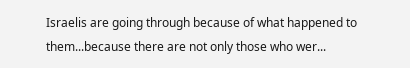Israelis are going through because of what happened to them...because there are not only those who wer...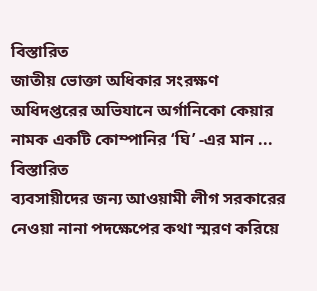বিস্তারিত
জাতীয় ভোক্তা অধিকার সংরক্ষণ অধিদপ্তরের অভিযানে অর্গানিকো কেয়ার নামক একটি কোম্পানির ‘ঘি’ -এর মান ... বিস্তারিত
ব্যবসায়ীদের জন্য আওয়ামী লীগ সরকারের নেওয়া নানা পদক্ষেপের কথা স্মরণ করিয়ে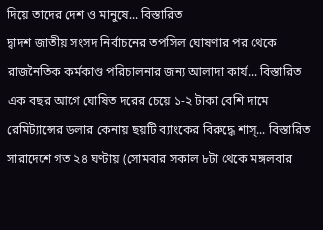দিয়ে তাদের দেশ ও মানুষে... বিস্তারিত
দ্বাদশ জাতীয় সংসদ নির্বাচনের তপসিল ঘোষণার পর থেকে রাজনৈতিক কর্মকাণ্ড পরিচালনার জন্য আলাদা কার্য... বিস্তারিত
এক বছর আগে ঘোষিত দরের চেয়ে ১-২ টাকা বেশি দামে রেমিট্যান্সের ডলার কেনায় ছয়টি ব্যাংকের বিরুদ্ধে শাস্... বিস্তারিত
সারাদেশে গত ২৪ ঘণ্টায় (সোমবার সকাল ৮টা থেকে মঙ্গলবার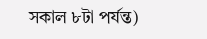সকাল ৮টা পর্যন্ত)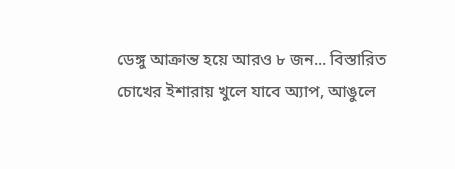ডেঙ্গু আক্রান্ত হয়ে আরও ৮ জন... বিস্তারিত
চোখের ইশারায় খুলে যাবে অ্যাপ, আঙুলে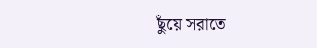ছুঁয়ে সরাতে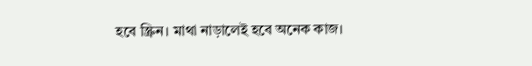হবে স্ক্রিন। মাথা নাড়ালেই হবে অনেক কাজ।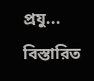প্রযু... বিস্তারিত